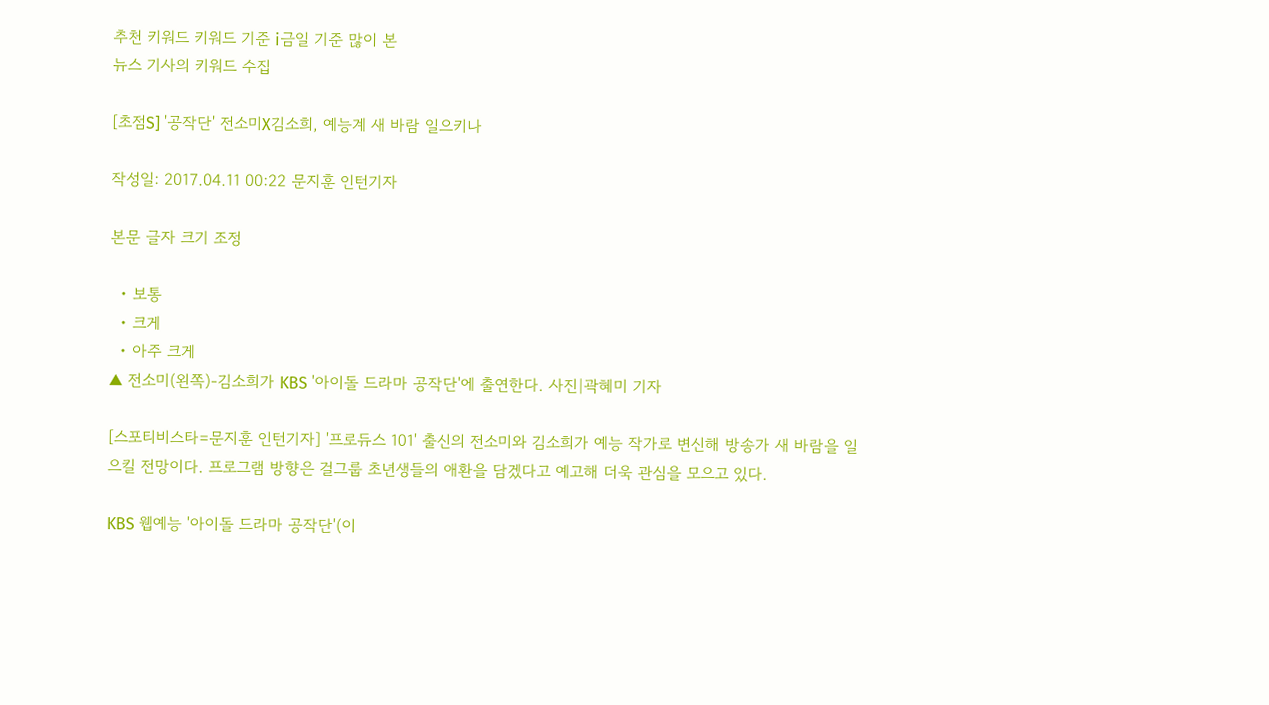추천 키워드 키워드 기준 i금일 기준 많이 본
뉴스 기사의 키워드 수집

[초점S] '공작단' 전소미X김소희, 예능계 새 바람 일으키나

작성일: 2017.04.11 00:22 문지훈 인턴기자

본문 글자 크기 조정

  • 보통
  • 크게
  • 아주 크게
▲ 전소미(왼쪽)-김소희가 KBS '아이돌 드라마 공작단'에 출연한다. 사진|곽혜미 기자

[스포티비스타=문지훈 인턴기자] '프로듀스 101' 출신의 전소미와 김소희가 예능 작가로 변신해 방송가 새 바람을 일으킬 전망이다. 프로그램 방향은 걸그룹 초년생들의 애환을 담겠다고 예고해 더욱 관심을 모으고 있다.

KBS 웹예능 '아이돌 드라마 공작단'(이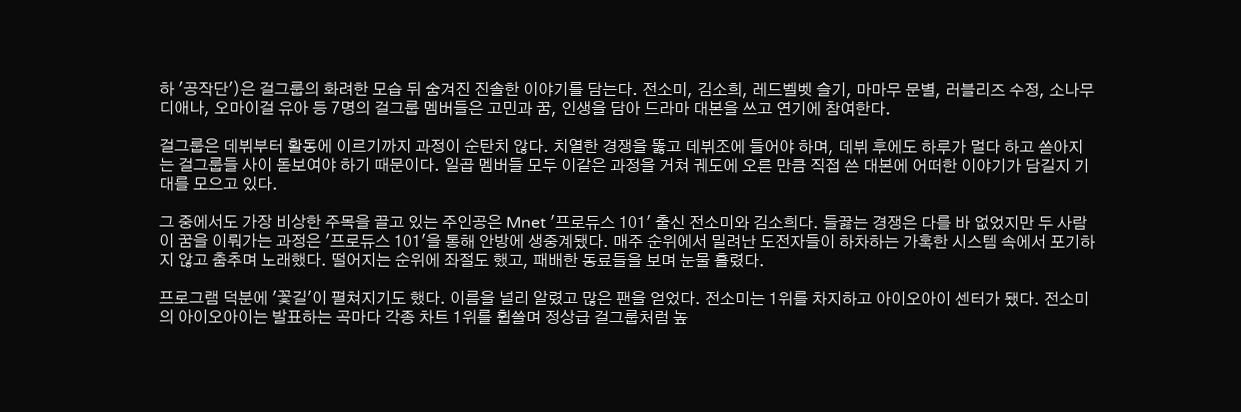하 '공작단')은 걸그룹의 화려한 모습 뒤 숨겨진 진솔한 이야기를 담는다. 전소미, 김소희, 레드벨벳 슬기, 마마무 문별, 러블리즈 수정, 소나무 디애나, 오마이걸 유아 등 7명의 걸그룹 멤버들은 고민과 꿈, 인생을 담아 드라마 대본을 쓰고 연기에 참여한다.

걸그룹은 데뷔부터 활동에 이르기까지 과정이 순탄치 않다. 치열한 경쟁을 뚫고 데뷔조에 들어야 하며, 데뷔 후에도 하루가 멀다 하고 쏟아지는 걸그룹들 사이 돋보여야 하기 때문이다. 일곱 멤버들 모두 이같은 과정을 거쳐 궤도에 오른 만큼 직접 쓴 대본에 어떠한 이야기가 담길지 기대를 모으고 있다.

그 중에서도 가장 비상한 주목을 끌고 있는 주인공은 Mnet '프로듀스 101' 출신 전소미와 김소희다. 들끓는 경쟁은 다를 바 없었지만 두 사람이 꿈을 이뤄가는 과정은 '프로듀스 101'을 통해 안방에 생중계됐다. 매주 순위에서 밀려난 도전자들이 하차하는 가혹한 시스템 속에서 포기하지 않고 춤추며 노래했다. 떨어지는 순위에 좌절도 했고, 패배한 동료들을 보며 눈물 흘렸다.

프로그램 덕분에 '꽃길'이 펼쳐지기도 했다. 이름을 널리 알렸고 많은 팬을 얻었다. 전소미는 1위를 차지하고 아이오아이 센터가 됐다. 전소미의 아이오아이는 발표하는 곡마다 각종 차트 1위를 휩쓸며 정상급 걸그룹처럼 높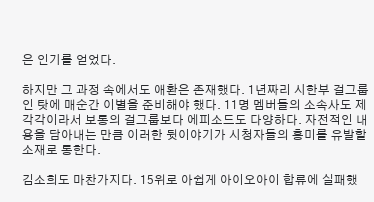은 인기를 얻었다.

하지만 그 과정 속에서도 애환은 존재했다. 1년짜리 시한부 걸그룹인 탓에 매순간 이별을 준비해야 했다. 11명 멤버들의 소속사도 제각각이라서 보통의 걸그룹보다 에피소드도 다양하다. 자전적인 내용을 담아내는 만큼 이러한 뒷이야기가 시청자들의 흥미를 유발할 소재로 통한다.

김소희도 마찬가지다. 15위로 아쉽게 아이오아이 합류에 실패했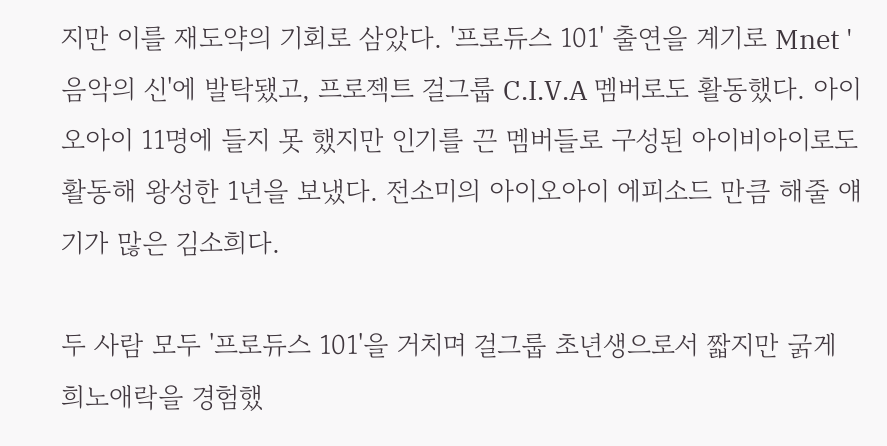지만 이를 재도약의 기회로 삼았다. '프로듀스 101' 출연을 계기로 Mnet '음악의 신'에 발탁됐고, 프로젝트 걸그룹 C.I.V.A 멤버로도 활동했다. 아이오아이 11명에 들지 못 했지만 인기를 끈 멤버들로 구성된 아이비아이로도 활동해 왕성한 1년을 보냈다. 전소미의 아이오아이 에피소드 만큼 해줄 얘기가 많은 김소희다.

두 사람 모두 '프로듀스 101'을 거치며 걸그룹 초년생으로서 짧지만 굵게 희노애락을 경험했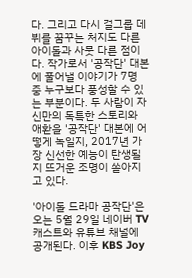다. 그리고 다시 걸그룹 데뷔를 꿈꾸는 처지도 다른 아이돌과 사뭇 다른 점이다. 작가로서 '공작단' 대본에 풀어낼 이야기가 7명 중 누구보다 풍성할 수 있는 부분이다. 두 사람이 자신만의 독특한 스토리와 애환을 '공작단' 대본에 어떻게 녹일지, 2017년 가장 신선한 예능이 탄생될지 뜨거운 조명이 쏟아지고 있다.

'아이돌 드라마 공작단'은 오는 5월 29일 네이버 TV 캐스트와 유튜브 채널에 공개된다. 이후 KBS Joy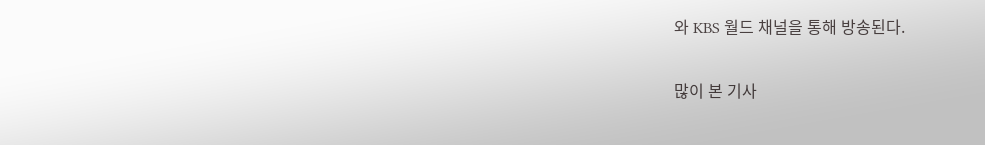와 KBS 월드 채널을 통해 방송된다.

많이 본 기사